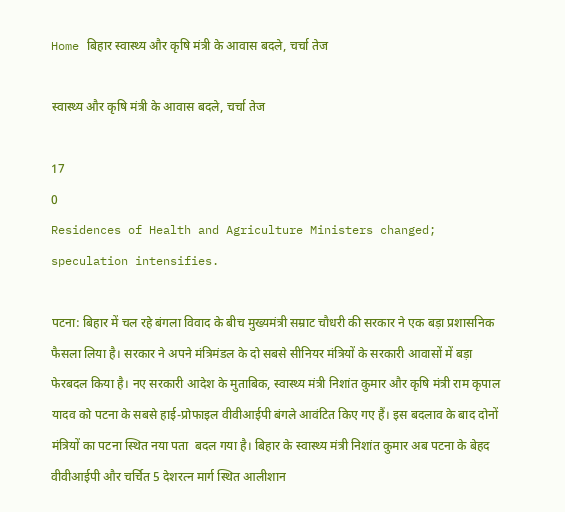Home बिहार स्वास्थ्य और कृषि मंत्री के आवास बदले, चर्चा तेज

स्वास्थ्य और कृषि मंत्री के आवास बदले, चर्चा तेज

17
0
Residences of Health and Agriculture Ministers changed; speculation intensifies.

पटना: बिहार में चल रहे बंगला विवाद के बीच मुख्यमंत्री सम्राट चौधरी की सरकार ने एक बड़ा प्रशासनिक फैसला लिया है। सरकार ने अपने मंत्रिमंडल के दो सबसे सीनियर मंत्रियों के सरकारी आवासों में बड़ा फेरबदल किया है। नए सरकारी आदेश के मुताबिक, स्वास्थ्य मंत्री निशांत कुमार और कृषि मंत्री राम कृपाल यादव को पटना के सबसे हाई-प्रोफाइल वीवीआईपी बंगले आवंटित किए गए हैं। इस बदलाव के बाद दोनों मंत्रियों का पटना स्थित नया पता  बदल गया है। बिहार के स्वास्थ्य मंत्री निशांत कुमार अब पटना के बेहद वीवीआईपी और चर्चित 5 देशरत्न मार्ग स्थित आलीशान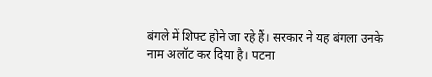बंगले में शिफ्ट होने जा रहे हैं। सरकार ने यह बंगला उनके नाम अलॉट कर दिया है। पटना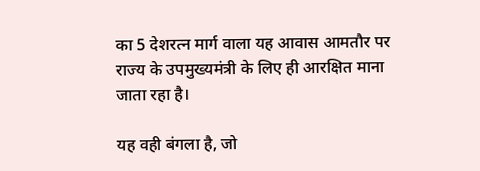का 5 देशरत्न मार्ग वाला यह आवास आमतौर पर राज्य के उपमुख्यमंत्री के लिए ही आरक्षित माना जाता रहा है।

यह वही बंगला है, जो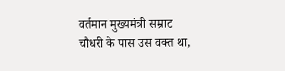वर्तमान मुख्यमंत्री सम्राट चौधरी के पास उस वक्त था,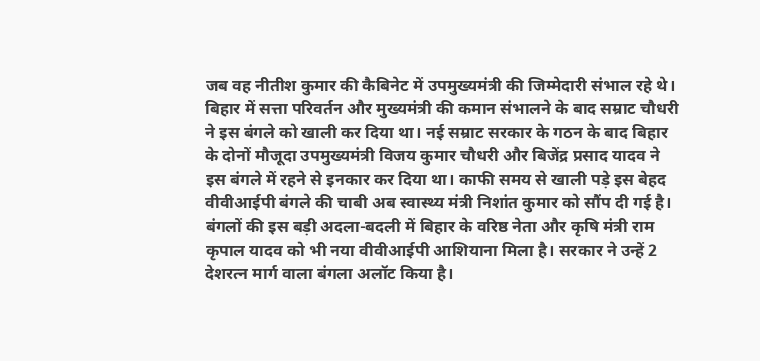जब वह नीतीश कुमार की कैबिनेट में उपमुख्यमंत्री की जिम्मेदारी संभाल रहे थे। बिहार में सत्ता परिवर्तन और मुख्यमंत्री की कमान संभालने के बाद सम्राट चौधरी ने इस बंगले को खाली कर दिया था। नई सम्राट सरकार के गठन के बाद बिहार के दोनों मौजूदा उपमुख्यमंत्री विजय कुमार चौधरी और बिजेंद्र प्रसाद यादव ने इस बंगले में रहने से इनकार कर दिया था। काफी समय से खाली पड़े इस बेहद वीवीआईपी बंगले की चाबी अब स्वास्थ्य मंत्री निशांत कुमार को सौंप दी गई है। बंगलों की इस बड़ी अदला-बदली में बिहार के वरिष्ठ नेता और कृषि मंत्री राम कृपाल यादव को भी नया वीवीआईपी आशियाना मिला है। सरकार ने उन्हें 2 देशरत्न मार्ग वाला बंगला अलॉट किया है।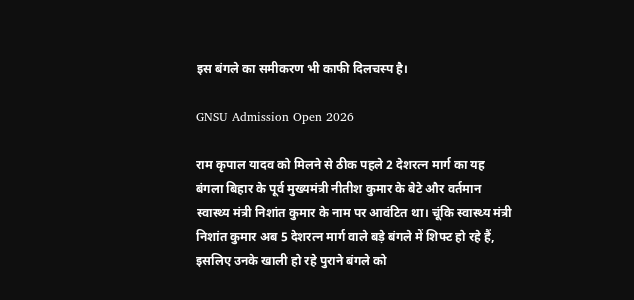इस बंगले का समीकरण भी काफी दिलचस्प है।

GNSU Admission Open 2026

राम कृपाल यादव को मिलने से ठीक पहले 2 देशरत्न मार्ग का यह बंगला बिहार के पूर्व मुख्यमंत्री नीतीश कुमार के बेटे और वर्तमान स्वास्थ्य मंत्री निशांत कुमार के नाम पर आवंटित था। चूंकि स्वास्थ्य मंत्री निशांत कुमार अब 5 देशरत्न मार्ग वाले बड़े बंगले में शिफ्ट हो रहे हैं, इसलिए उनके खाली हो रहे पुराने बंगले को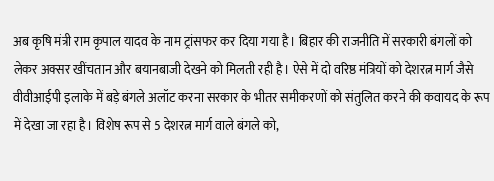अब कृषि मंत्री राम कृपाल यादव के नाम ट्रांसफर कर दिया गया है। बिहार की राजनीति में सरकारी बंगलों को लेकर अक्सर खींचतान और बयानबाजी देखने को मिलती रही है। ऐसे में दो वरिष्ठ मंत्रियों को देशरत्न मार्ग जैसे वीवीआईपी इलाके में बड़े बंगले अलॉट करना सरकार के भीतर समीकरणों को संतुलित करने की कवायद के रूप में देखा जा रहा है। विशेष रूप से 5 देशरत्न मार्ग वाले बंगले को,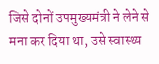जिसे दोनों उपमुख्यमंत्री ने लेने से मना कर दिया था, उसे स्वास्थ्य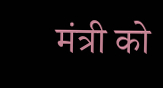मंत्री को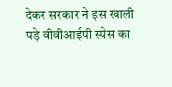देकर सरकार ने इस खाली पड़े वीवीआईपी स्पेस का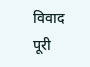विवाद पूरी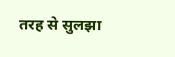तरह से सुलझा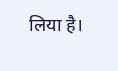लिया है।